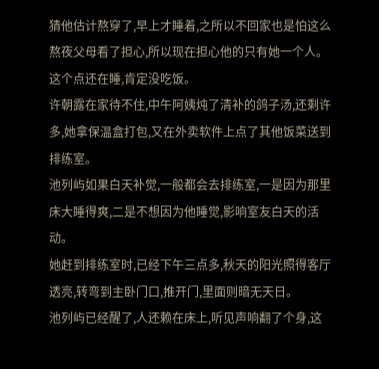猜他估计熬穿了,早上才睡着,之所以不回家也是怕这么熬夜父母看了担心,所以现在担心他的只有她一个人。
这个点还在睡,肯定没吃饭。
许朝露在家待不住,中午阿姨炖了清补的鸽子汤,还剩许多,她拿保温盒打包,又在外卖软件上点了其他饭菜送到排练室。
池列屿如果白天补觉,一般都会去排练室,一是因为那里床大睡得爽,二是不想因为他睡觉,影响室友白天的活动。
她赶到排练室时,已经下午三点多,秋天的阳光照得客厅透亮,转弯到主卧门口,推开门,里面则暗无天日。
池列屿已经醒了,人还赖在床上,听见声响翻了个身,这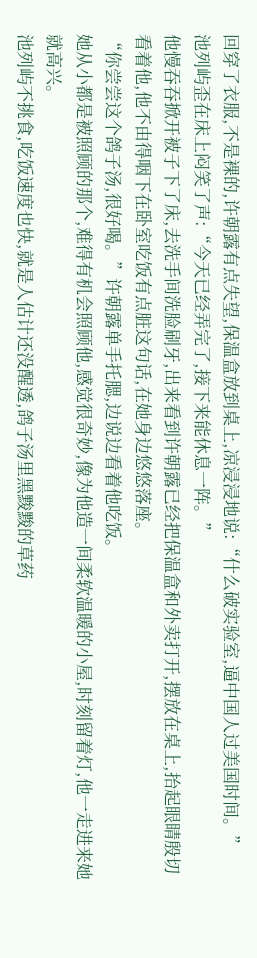回穿了衣服,不是裸的,许朝露有点失望,保温盒放到桌上,凉浸浸地说:“什么破实验室,逼中国人过美国时间。”
池列屿歪在床上闷笑了声:“今天已经弄完了,接下来能休息一阵。”
他慢吞吞掀开被子下了床,去洗手间洗脸刷牙,出来看到许朝露已经把保温盒和外卖打开,摆放在桌上,抬起眼睛殷切看着他,他不由得咽下在卧室吃饭有点脏这句话,在她身边悠悠落座。
“你尝尝这个鸽子汤,很好喝。”许朝露单手托腮,边说边看着他吃饭。
她从小都是被照顾的那个,难得有机会照顾他,感觉很奇妙,像为他造一间柔软温暖的小屋,时刻留着灯,他一走进来她就高兴。
池列屿不挑食,吃饭速度也快,就是人估计还没醒透,鸽子汤里黑黢黢的草药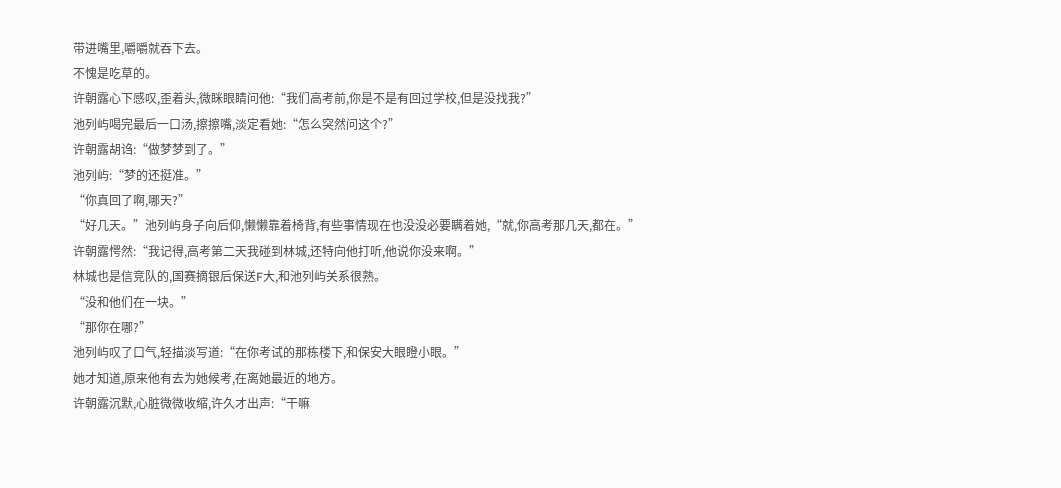带进嘴里,嚼嚼就吞下去。
不愧是吃草的。
许朝露心下感叹,歪着头,微眯眼睛问他:“我们高考前,你是不是有回过学校,但是没找我?”
池列屿喝完最后一口汤,擦擦嘴,淡定看她:“怎么突然问这个?”
许朝露胡诌:“做梦梦到了。”
池列屿:“梦的还挺准。”
“你真回了啊,哪天?”
“好几天。”池列屿身子向后仰,懒懒靠着椅背,有些事情现在也没没必要瞒着她,“就,你高考那几天,都在。”
许朝露愕然:“我记得,高考第二天我碰到林城,还特向他打听,他说你没来啊。”
林城也是信竞队的,国赛摘银后保送F大,和池列屿关系很熟。
“没和他们在一块。”
“那你在哪?”
池列屿叹了口气,轻描淡写道:“在你考试的那栋楼下,和保安大眼瞪小眼。”
她才知道,原来他有去为她候考,在离她最近的地方。
许朝露沉默,心脏微微收缩,许久才出声:“干嘛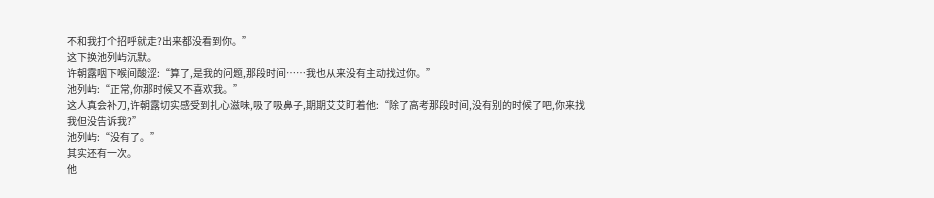不和我打个招呼就走?出来都没看到你。”
这下换池列屿沉默。
许朝露咽下喉间酸涩:“算了,是我的问题,那段时间……我也从来没有主动找过你。”
池列屿:“正常,你那时候又不喜欢我。”
这人真会补刀,许朝露切实感受到扎心滋味,吸了吸鼻子,期期艾艾盯着他:“除了高考那段时间,没有别的时候了吧,你来找我但没告诉我?”
池列屿:“没有了。”
其实还有一次。
他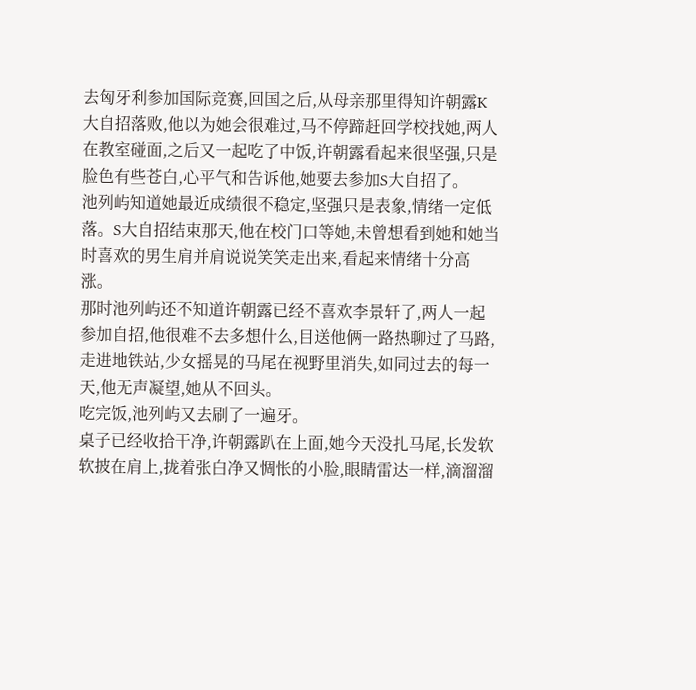去匈牙利参加国际竞赛,回国之后,从母亲那里得知许朝露K大自招落败,他以为她会很难过,马不停蹄赶回学校找她,两人在教室碰面,之后又一起吃了中饭,许朝露看起来很坚强,只是脸色有些苍白,心平气和告诉他,她要去参加S大自招了。
池列屿知道她最近成绩很不稳定,坚强只是表象,情绪一定低落。S大自招结束那天,他在校门口等她,未曾想看到她和她当时喜欢的男生肩并肩说说笑笑走出来,看起来情绪十分高涨。
那时池列屿还不知道许朝露已经不喜欢李景轩了,两人一起参加自招,他很难不去多想什么,目送他俩一路热聊过了马路,走进地铁站,少女摇晃的马尾在视野里消失,如同过去的每一天,他无声凝望,她从不回头。
吃完饭,池列屿又去刷了一遍牙。
桌子已经收拾干净,许朝露趴在上面,她今天没扎马尾,长发软软披在肩上,拢着张白净又惆怅的小脸,眼睛雷达一样,滴溜溜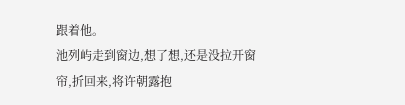跟着他。
池列屿走到窗边,想了想,还是没拉开窗帘,折回来,将许朝露抱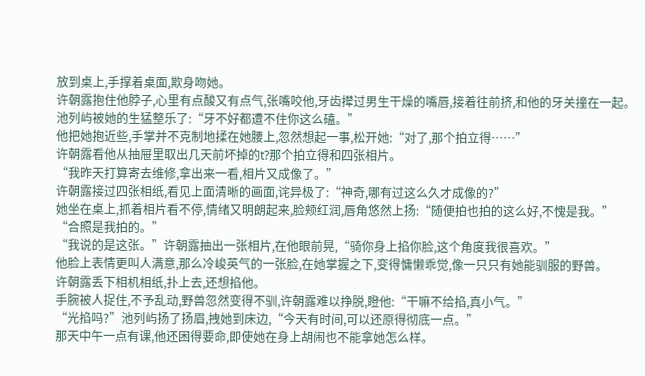放到桌上,手撑着桌面,欺身吻她。
许朝露抱住他脖子,心里有点酸又有点气,张嘴咬他,牙齿撵过男生干燥的嘴唇,接着往前挤,和他的牙关撞在一起。
池列屿被她的生猛整乐了:“牙不好都遭不住你这么磕。”
他把她抱近些,手掌并不克制地揉在她腰上,忽然想起一事,松开她:“对了,那个拍立得……”
许朝露看他从抽屉里取出几天前坏掉的t?那个拍立得和四张相片。
“我昨天打算寄去维修,拿出来一看,相片又成像了。”
许朝露接过四张相纸,看见上面清晰的画面,诧异极了:“神奇,哪有过这么久才成像的?”
她坐在桌上,抓着相片看不停,情绪又明朗起来,脸颊红润,唇角悠然上扬:“随便拍也拍的这么好,不愧是我。”
“合照是我拍的。”
“我说的是这张。”许朝露抽出一张相片,在他眼前晃,“骑你身上掐你脸,这个角度我很喜欢。”
他脸上表情更叫人满意,那么冷峻英气的一张脸,在她掌握之下,变得慵懒乖觉,像一只只有她能驯服的野兽。
许朝露丢下相机相纸,扑上去,还想掐他。
手腕被人捉住,不予乱动,野兽忽然变得不驯,许朝露难以挣脱,瞪他:“干嘛不给掐,真小气。”
“光掐吗?”池列屿扬了扬眉,拽她到床边,“今天有时间,可以还原得彻底一点。”
那天中午一点有课,他还困得要命,即使她在身上胡闹也不能拿她怎么样。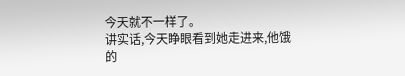今天就不一样了。
讲实话,今天睁眼看到她走进来,他饿的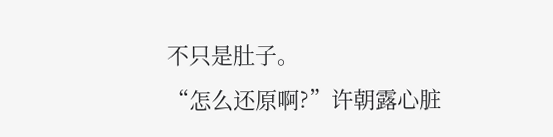不只是肚子。
“怎么还原啊?”许朝露心脏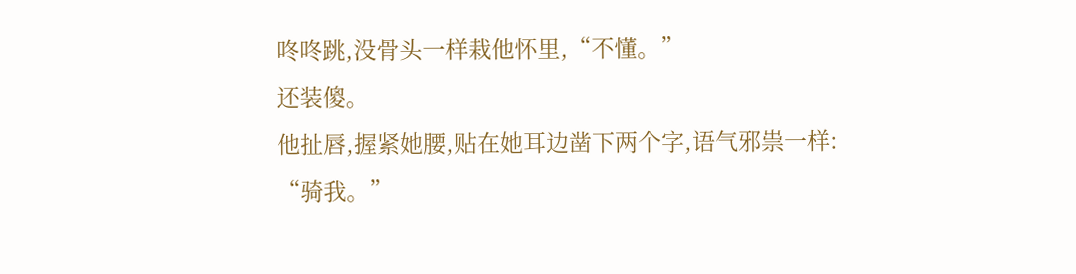咚咚跳,没骨头一样栽他怀里,“不懂。”
还装傻。
他扯唇,握紧她腰,贴在她耳边凿下两个字,语气邪祟一样:
“骑我。”